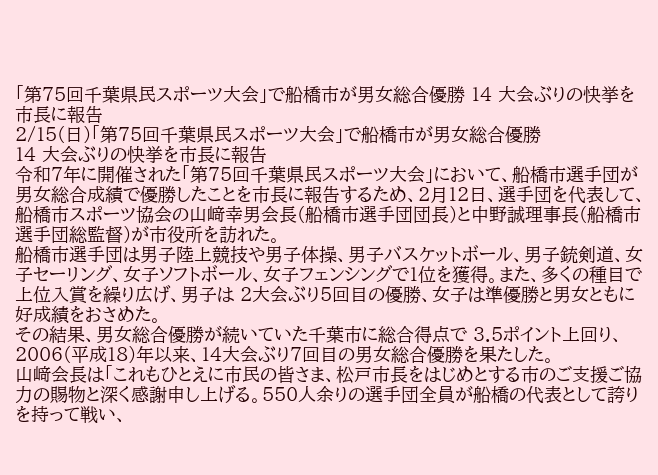「第75回千葉県民スポーツ大会」で船橋市が男女総合優勝 14 大会ぶりの快挙を市長に報告
2/15(日)「第75回千葉県民スポーツ大会」で船橋市が男女総合優勝
14 大会ぶりの快挙を市長に報告
令和7年に開催された「第75回千葉県民スポーツ大会」において、船橋市選手団が男女総合成績で優勝したことを市長に報告するため、2月12日、選手団を代表して、船橋市スポーツ協会の山﨑幸男会長(船橋市選手団団長)と中野誠理事長(船橋市選手団総監督)が市役所を訪れた。
船橋市選手団は男子陸上競技や男子体操、男子バスケットボール、男子銃剣道、女子セーリング、女子ソフトボール、女子フェンシングで1位を獲得。また、多くの種目で上位入賞を繰り広げ、男子は 2大会ぶり5回目の優勝、女子は準優勝と男女ともに好成績をおさめた。
その結果、男女総合優勝が続いていた千葉市に総合得点で 3.5ポイント上回り、2006(平成18)年以来、14大会ぶり7回目の男女総合優勝を果たした。
山﨑会長は「これもひとえに市民の皆さま、松戸市長をはじめとする市のご支援ご協力の賜物と深く感謝申し上げる。550人余りの選手団全員が船橋の代表として誇りを持って戦い、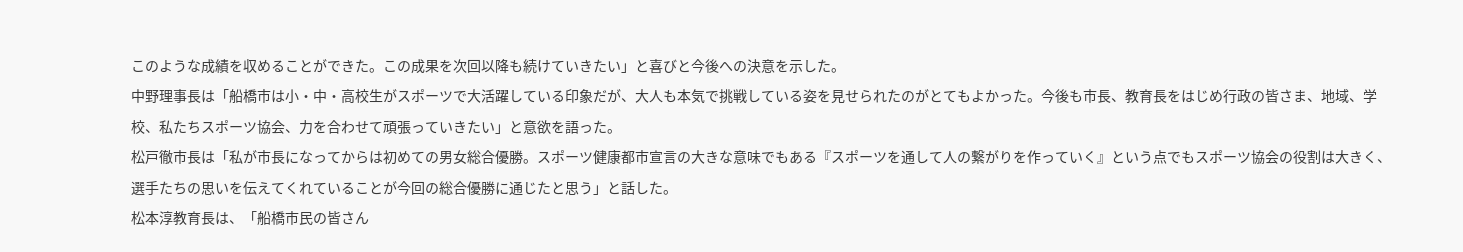このような成績を収めることができた。この成果を次回以降も続けていきたい」と喜びと今後への決意を示した。
中野理事長は「船橋市は小・中・高校生がスポーツで大活躍している印象だが、大人も本気で挑戦している姿を見せられたのがとてもよかった。今後も市長、教育長をはじめ行政の皆さま、地域、学校、私たちスポーツ協会、力を合わせて頑張っていきたい」と意欲を語った。
松戸徹市長は「私が市長になってからは初めての男女総合優勝。スポーツ健康都市宣言の大きな意味でもある『スポーツを通して人の繋がりを作っていく』という点でもスポーツ協会の役割は大きく、選手たちの思いを伝えてくれていることが今回の総合優勝に通じたと思う」と話した。
松本淳教育長は、「船橋市民の皆さん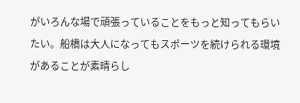がいろんな場で頑張っていることをもっと知ってもらいたい。船橋は大人になってもスポーツを続けられる環境があることが素晴らし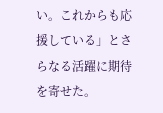い。これからも応援している」とさらなる活躍に期待を寄せた。